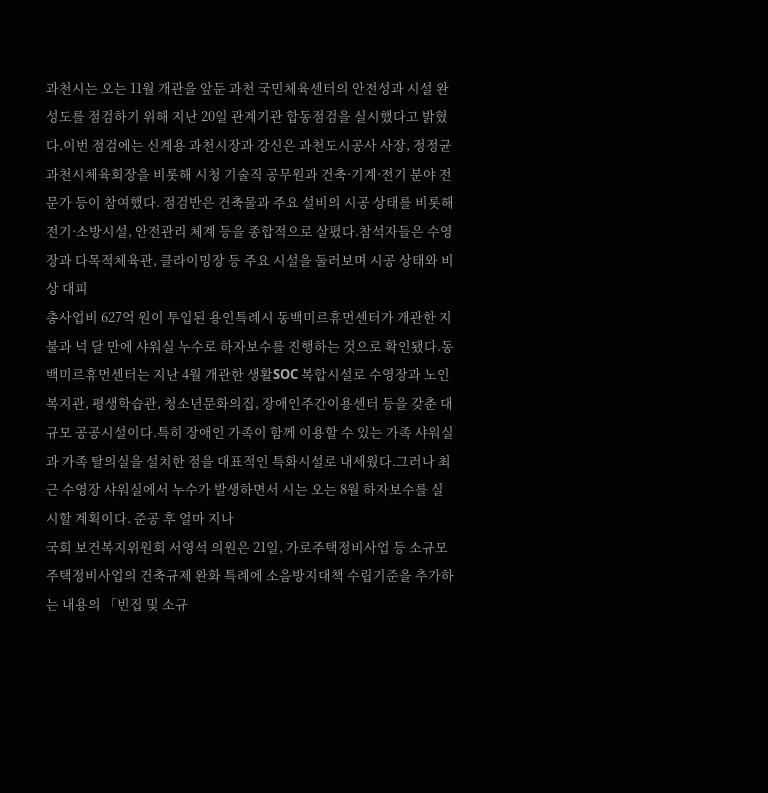과천시는 오는 11월 개관을 앞둔 과천 국민체육센터의 안전성과 시설 완성도를 점검하기 위해 지난 20일 관계기관 합동점검을 실시했다고 밝혔다.이번 점검에는 신계용 과천시장과 강신은 과천도시공사 사장, 정정균 과천시체육회장을 비롯해 시청 기술직 공무원과 건축·기계·전기 분야 전문가 등이 참여했다. 점검반은 건축물과 주요 설비의 시공 상태를 비롯해 전기·소방시설, 안전관리 체계 등을 종합적으로 살폈다.참석자들은 수영장과 다목적체육관, 클라이밍장 등 주요 시설을 둘러보며 시공 상태와 비상 대피
총사업비 627억 원이 투입된 용인특례시 동백미르휴먼센터가 개관한 지 불과 넉 달 만에 샤워실 누수로 하자보수를 진행하는 것으로 확인됐다.동백미르휴먼센터는 지난 4월 개관한 생활SOC 복합시설로 수영장과 노인복지관, 평생학습관, 청소년문화의집, 장애인주간이용센터 등을 갖춘 대규모 공공시설이다.특히 장애인 가족이 함께 이용할 수 있는 가족 샤워실과 가족 탈의실을 설치한 점을 대표적인 특화시설로 내세웠다.그러나 최근 수영장 샤워실에서 누수가 발생하면서 시는 오는 8월 하자보수를 실시할 계획이다. 준공 후 얼마 지나
국회 보건복지위원회 서영석 의원은 21일, 가로주택정비사업 등 소규모주택정비사업의 건축규제 완화 특례에 소음방지대책 수립기준을 추가하는 내용의 「빈집 및 소규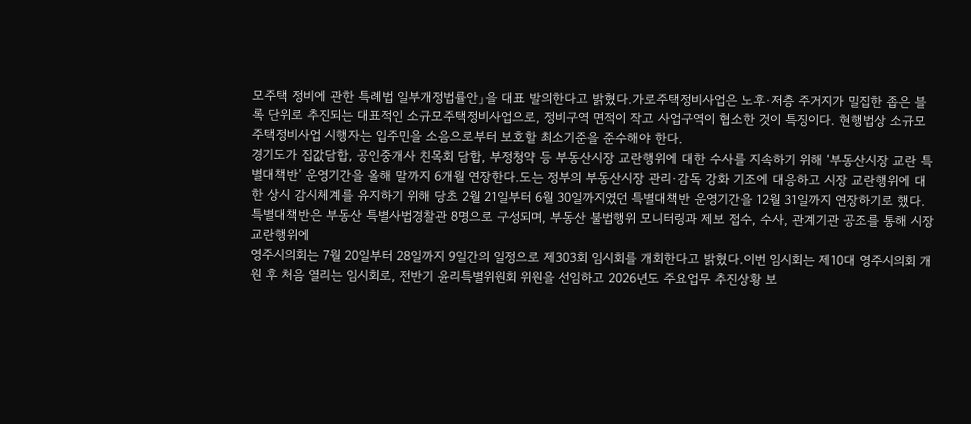모주택 정비에 관한 특례법 일부개정법률안」을 대표 발의한다고 밝혔다.가로주택정비사업은 노후·저층 주거지가 밀집한 좁은 블록 단위로 추진되는 대표적인 소규모주택정비사업으로, 정비구역 면적이 작고 사업구역이 협소한 것이 특징이다. 현행법상 소규모주택정비사업 시행자는 입주민을 소음으로부터 보호할 최소기준을 준수해야 한다.
경기도가 집값담합, 공인중개사 친목회 담합, 부정청약 등 부동산시장 교란행위에 대한 수사를 지속하기 위해 ‘부동산시장 교란 특별대책반’ 운영기간을 올해 말까지 6개월 연장한다.도는 정부의 부동산시장 관리·감독 강화 기조에 대응하고 시장 교란행위에 대한 상시 감시체계를 유지하기 위해 당초 2월 21일부터 6월 30일까지였던 특별대책반 운영기간을 12월 31일까지 연장하기로 했다.특별대책반은 부동산 특별사법경찰관 8명으로 구성되며, 부동산 불법행위 모니터링과 제보 접수, 수사, 관계기관 공조를 통해 시장 교란행위에
영주시의회는 7월 20일부터 28일까지 9일간의 일정으로 제303회 임시회를 개회한다고 밝혔다.이번 임시회는 제10대 영주시의회 개원 후 처음 열리는 임시회로, 전반기 윤리특별위원회 위원을 선임하고 2026년도 주요업무 추진상황 보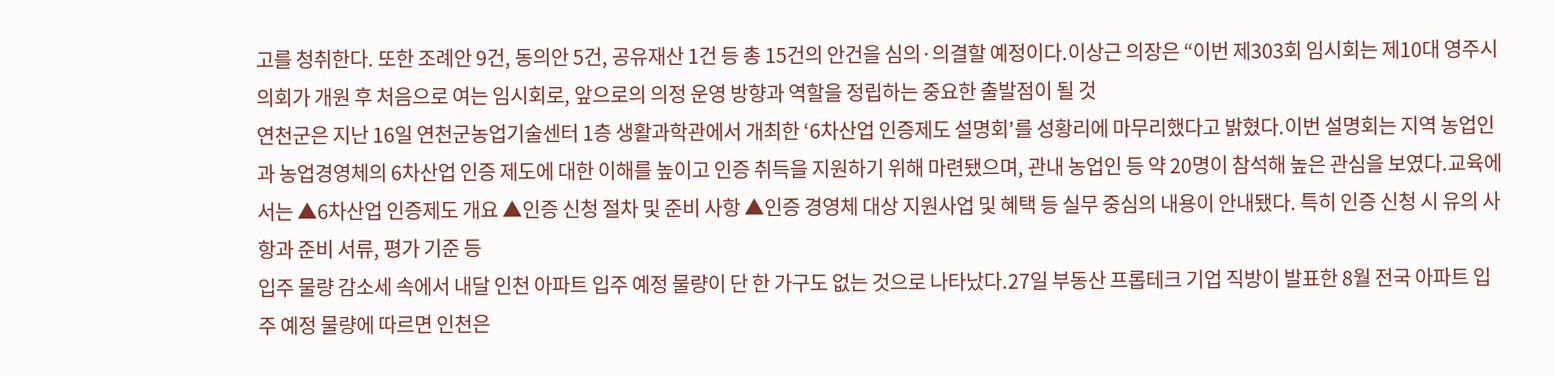고를 청취한다. 또한 조례안 9건, 동의안 5건, 공유재산 1건 등 총 15건의 안건을 심의·의결할 예정이다.이상근 의장은 “이번 제303회 임시회는 제10대 영주시의회가 개원 후 처음으로 여는 임시회로, 앞으로의 의정 운영 방향과 역할을 정립하는 중요한 출발점이 될 것
연천군은 지난 16일 연천군농업기술센터 1층 생활과학관에서 개최한 ‘6차산업 인증제도 설명회’를 성황리에 마무리했다고 밝혔다.이번 설명회는 지역 농업인과 농업경영체의 6차산업 인증 제도에 대한 이해를 높이고 인증 취득을 지원하기 위해 마련됐으며, 관내 농업인 등 약 20명이 참석해 높은 관심을 보였다.교육에서는 ▲6차산업 인증제도 개요 ▲인증 신청 절차 및 준비 사항 ▲인증 경영체 대상 지원사업 및 혜택 등 실무 중심의 내용이 안내됐다. 특히 인증 신청 시 유의 사항과 준비 서류, 평가 기준 등
입주 물량 감소세 속에서 내달 인천 아파트 입주 예정 물량이 단 한 가구도 없는 것으로 나타났다.27일 부동산 프롭테크 기업 직방이 발표한 8월 전국 아파트 입주 예정 물량에 따르면 인천은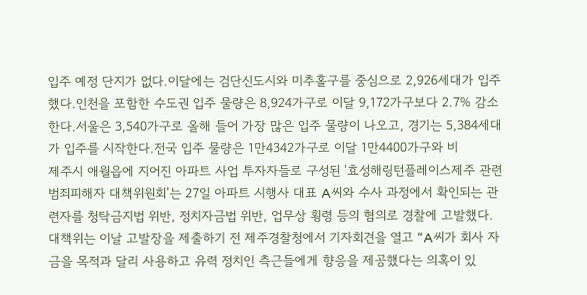입주 예정 단지가 없다.이달에는 검단신도시와 미추홀구를 중심으로 2,926세대가 입주했다.인천을 포함한 수도권 입주 물량은 8,924가구로 이달 9,172가구보다 2.7% 감소한다.서울은 3,540가구로 올해 들어 가장 많은 입주 물량이 나오고, 경기는 5,384세대가 입주를 시작한다.전국 입주 물량은 1만4342가구로 이달 1만4400가구와 비
제주시 애월읍에 지어진 아파트 사업 투자자들로 구성된 ‘효성해링턴플레이스제주 관련 범죄피해자 대책위원회’는 27일 아파트 시행사 대표 A씨와 수사 과정에서 확인되는 관련자를 청탁금지법 위반, 정치자금법 위반, 업무상 횡령 등의 혐의로 경찰에 고발했다.대책위는 이날 고발장을 제출하기 전 제주경찰청에서 기자회견을 열고 “A씨가 회사 자금을 목적과 달리 사용하고 유력 정치인 측근들에게 향응을 제공했다는 의혹이 있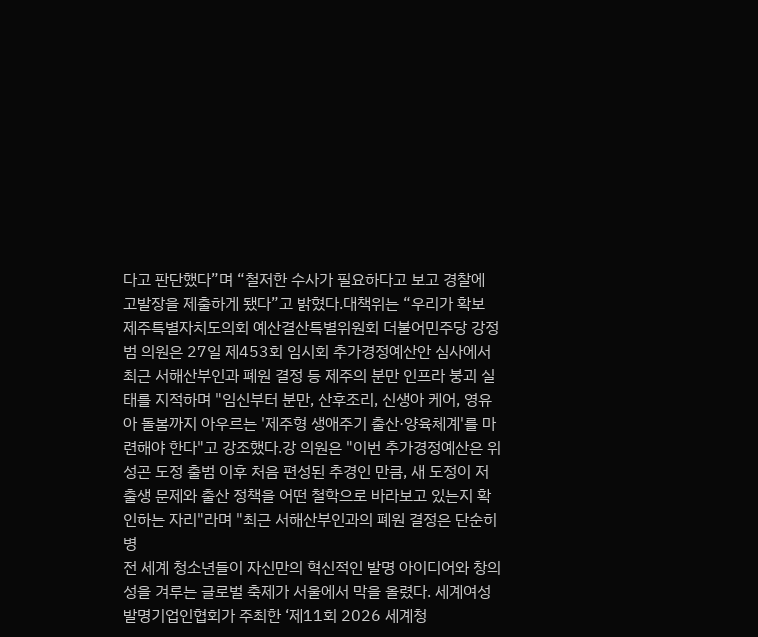다고 판단했다”며 “철저한 수사가 필요하다고 보고 경찰에 고발장을 제출하게 됐다”고 밝혔다.대책위는 “우리가 확보
제주특별자치도의회 예산결산특별위원회 더불어민주당 강정범 의원은 27일 제453회 임시회 추가경정예산안 심사에서 최근 서해산부인과 폐원 결정 등 제주의 분만 인프라 붕괴 실태를 지적하며 "임신부터 분만, 산후조리, 신생아 케어, 영유아 돌봄까지 아우르는 '제주형 생애주기 출산·양육체계'를 마련해야 한다"고 강조했다.강 의원은 "이번 추가경정예산은 위성곤 도정 출범 이후 처음 편성된 추경인 만큼, 새 도정이 저출생 문제와 출산 정책을 어떤 철학으로 바라보고 있는지 확인하는 자리"라며 "최근 서해산부인과의 폐원 결정은 단순히 병
전 세계 청소년들이 자신만의 혁신적인 발명 아이디어와 창의성을 겨루는 글로벌 축제가 서울에서 막을 올렸다. 세계여성발명기업인협회가 주최한 ‘제11회 2026 세계청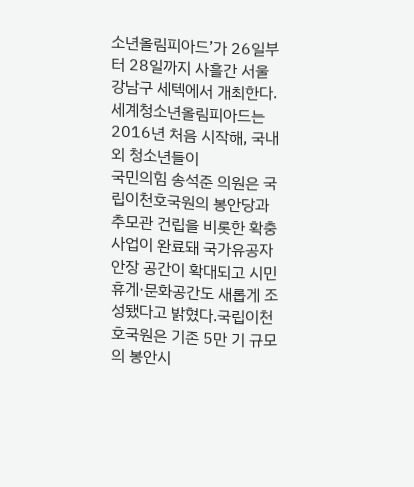소년올림피아드’가 26일부터 28일까지 사흘간 서울 강남구 세텍에서 개최한다. 세계청소년올림피아드는 2016년 처음 시작해, 국내외 청소년들이
국민의힘 송석준 의원은 국립이천호국원의 봉안당과 추모관 건립을 비롯한 확충사업이 완료돼 국가유공자 안장 공간이 확대되고 시민 휴게·문화공간도 새롭게 조성됐다고 밝혔다.국립이천호국원은 기존 5만 기 규모의 봉안시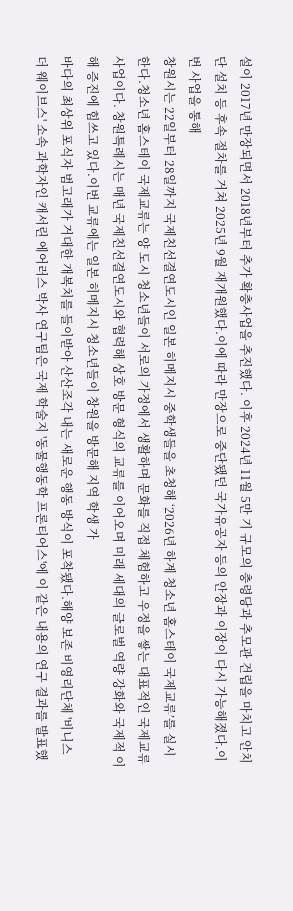설이 2017년 만장되면서 2018년부터 추가 확충사업을 추진했다. 이후 2024년 11월 5만 기 규모의 충령당과 추모관 건립을 마치고 안치단 설치 등 후속 절차를 거쳐 2025년 9월 재개원했다.이에 따라 만장으로 중단됐던 국가유공자 등의 안장과 이장이 다시 가능해졌다.이번 사업을 통해
창원시는 22일부터 28일까지 국제친선결연도시인 일본 히메지시 중학생들을 초청해 ‘2026년 하계 청소년 홈스테이 국제교류’를 실시한다.청소년 홈스테이 국제교류는 양 도시 청소년들이 서로의 가정에서 생활하며 문화를 직접 체험하고 우정을 쌓는 대표적인 국제교류 사업이다. 창원특례시는 매년 국제친선결연도시와 협력해 상호 방문 형식의 교류를 이어오며 미래 세대의 글로벌 역량 강화와 국제적 이해 증진에 힘쓰고 있다.이번 교류에는 일본 히메지시 청소년들이 창원을 방문해 지역 학생 가
바다의 최상위 포식자 범고래가 거대한 개복치를 들이받아 산산조각 내는 새로운 행동 방식이 포착됐다.해양 보존 비영리단체 '비니스 더 웨이브스' 소속 과학자인 캐서린 에어러스 박사 연구팀은 국제 학술지 '동물행동학 프론티어스'에 이 같은 내용의 연구 결과를 발표했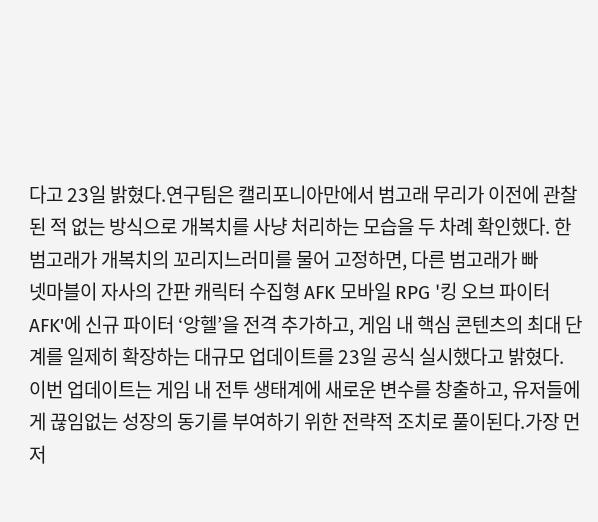다고 23일 밝혔다.연구팀은 캘리포니아만에서 범고래 무리가 이전에 관찰된 적 없는 방식으로 개복치를 사냥 처리하는 모습을 두 차례 확인했다. 한 범고래가 개복치의 꼬리지느러미를 물어 고정하면, 다른 범고래가 빠
넷마블이 자사의 간판 캐릭터 수집형 AFK 모바일 RPG '킹 오브 파이터 AFK'에 신규 파이터 ‘앙헬’을 전격 추가하고, 게임 내 핵심 콘텐츠의 최대 단계를 일제히 확장하는 대규모 업데이트를 23일 공식 실시했다고 밝혔다. 이번 업데이트는 게임 내 전투 생태계에 새로운 변수를 창출하고, 유저들에게 끊임없는 성장의 동기를 부여하기 위한 전략적 조치로 풀이된다.가장 먼저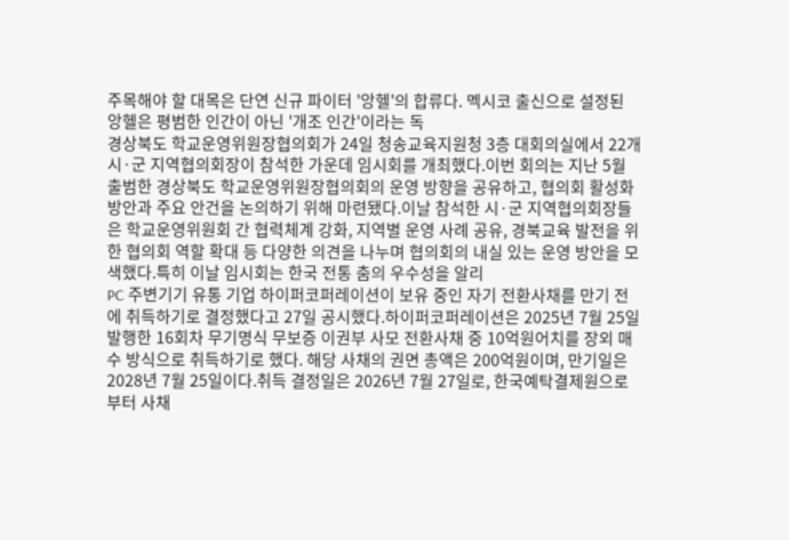주목해야 할 대목은 단연 신규 파이터 '앙헬'의 합류다. 멕시코 출신으로 설정된 앙헬은 평범한 인간이 아닌 '개조 인간'이라는 독
경상북도 학교운영위원장협의회가 24일 청송교육지원청 3층 대회의실에서 22개 시·군 지역협의회장이 참석한 가운데 임시회를 개최했다.이번 회의는 지난 5월 출범한 경상북도 학교운영위원장협의회의 운영 방향을 공유하고, 협의회 활성화 방안과 주요 안건을 논의하기 위해 마련됐다.이날 참석한 시·군 지역협의회장들은 학교운영위원회 간 협력체계 강화, 지역별 운영 사례 공유, 경북교육 발전을 위한 협의회 역할 확대 등 다양한 의견을 나누며 협의회의 내실 있는 운영 방안을 모색했다.특히 이날 임시회는 한국 전통 춤의 우수성을 알리
PC 주변기기 유통 기업 하이퍼코퍼레이션이 보유 중인 자기 전환사채를 만기 전에 취득하기로 결정했다고 27일 공시했다.하이퍼코퍼레이션은 2025년 7월 25일 발행한 16회차 무기명식 무보증 이권부 사모 전환사채 중 10억원어치를 장외 매수 방식으로 취득하기로 했다. 해당 사채의 권면 총액은 200억원이며, 만기일은 2028년 7월 25일이다.취득 결정일은 2026년 7월 27일로, 한국예탁결제원으로부터 사채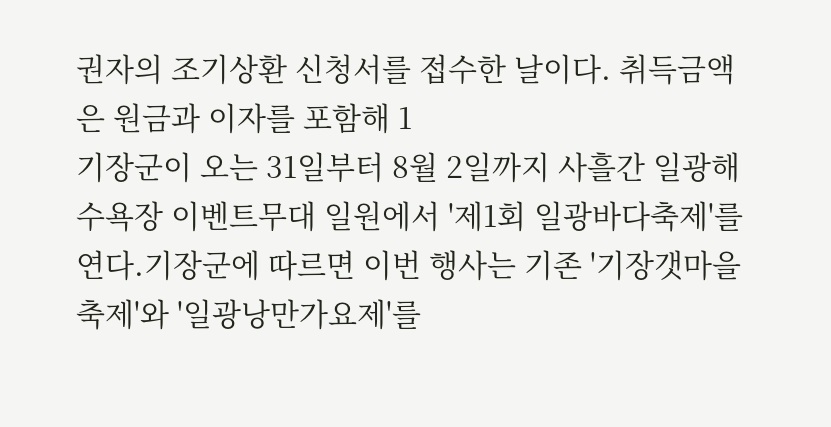권자의 조기상환 신청서를 접수한 날이다. 취득금액은 원금과 이자를 포함해 1
기장군이 오는 31일부터 8월 2일까지 사흘간 일광해수욕장 이벤트무대 일원에서 '제1회 일광바다축제'를 연다.기장군에 따르면 이번 행사는 기존 '기장갯마을축제'와 '일광낭만가요제'를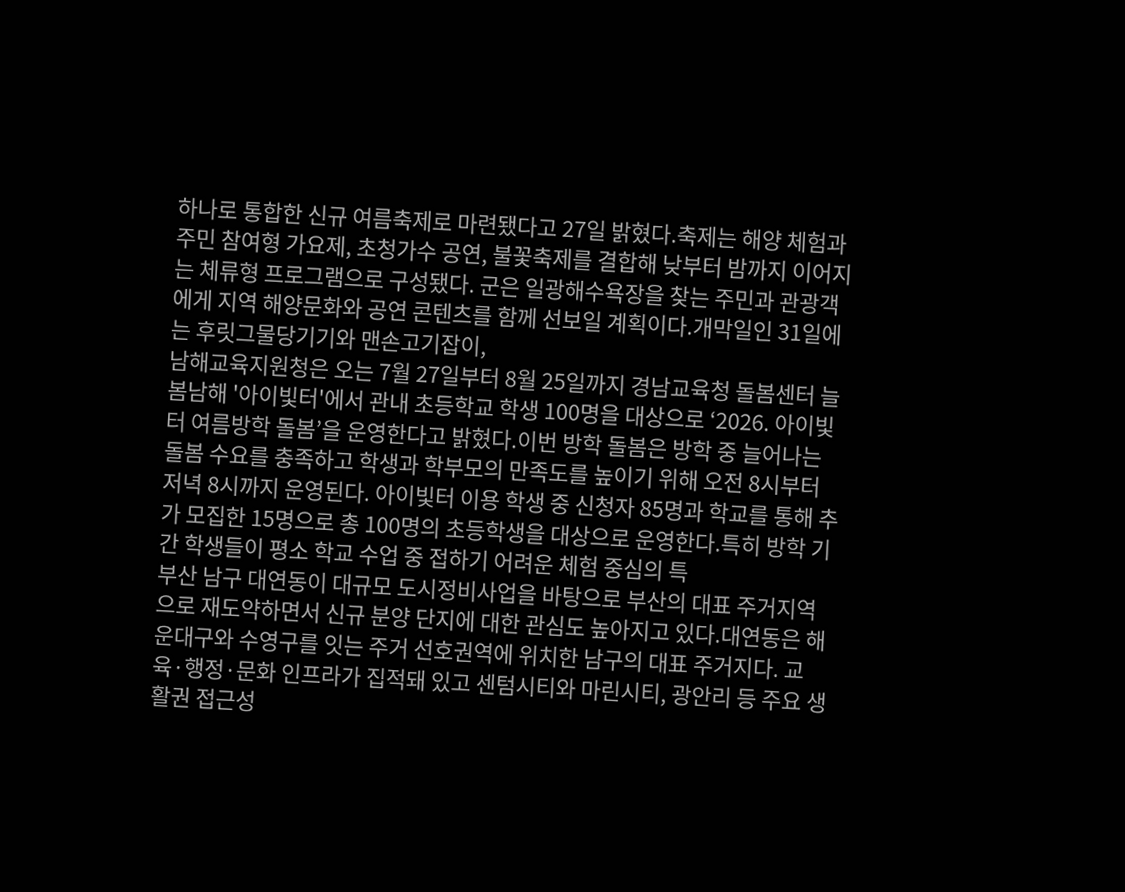하나로 통합한 신규 여름축제로 마련됐다고 27일 밝혔다.축제는 해양 체험과 주민 참여형 가요제, 초청가수 공연, 불꽃축제를 결합해 낮부터 밤까지 이어지는 체류형 프로그램으로 구성됐다. 군은 일광해수욕장을 찾는 주민과 관광객에게 지역 해양문화와 공연 콘텐츠를 함께 선보일 계획이다.개막일인 31일에는 후릿그물당기기와 맨손고기잡이,
남해교육지원청은 오는 7월 27일부터 8월 25일까지 경남교육청 돌봄센터 늘봄남해 '아이빛터'에서 관내 초등학교 학생 100명을 대상으로 ‘2026. 아이빛터 여름방학 돌봄’을 운영한다고 밝혔다.이번 방학 돌봄은 방학 중 늘어나는 돌봄 수요를 충족하고 학생과 학부모의 만족도를 높이기 위해 오전 8시부터 저녁 8시까지 운영된다. 아이빛터 이용 학생 중 신청자 85명과 학교를 통해 추가 모집한 15명으로 총 100명의 초등학생을 대상으로 운영한다.특히 방학 기간 학생들이 평소 학교 수업 중 접하기 어려운 체험 중심의 특
부산 남구 대연동이 대규모 도시정비사업을 바탕으로 부산의 대표 주거지역으로 재도약하면서 신규 분양 단지에 대한 관심도 높아지고 있다.대연동은 해운대구와 수영구를 잇는 주거 선호권역에 위치한 남구의 대표 주거지다. 교육·행정·문화 인프라가 집적돼 있고 센텀시티와 마린시티, 광안리 등 주요 생활권 접근성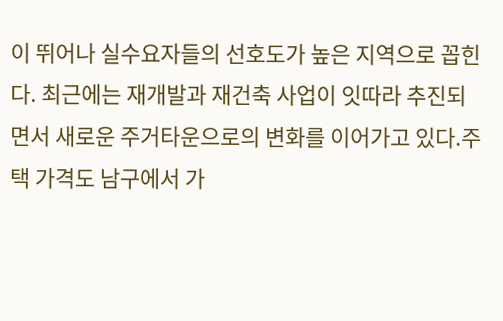이 뛰어나 실수요자들의 선호도가 높은 지역으로 꼽힌다. 최근에는 재개발과 재건축 사업이 잇따라 추진되면서 새로운 주거타운으로의 변화를 이어가고 있다.주택 가격도 남구에서 가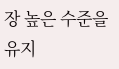장 높은 수준을 유지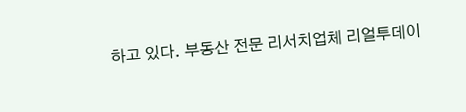하고 있다. 부동산 전문 리서치업체 리얼투데이